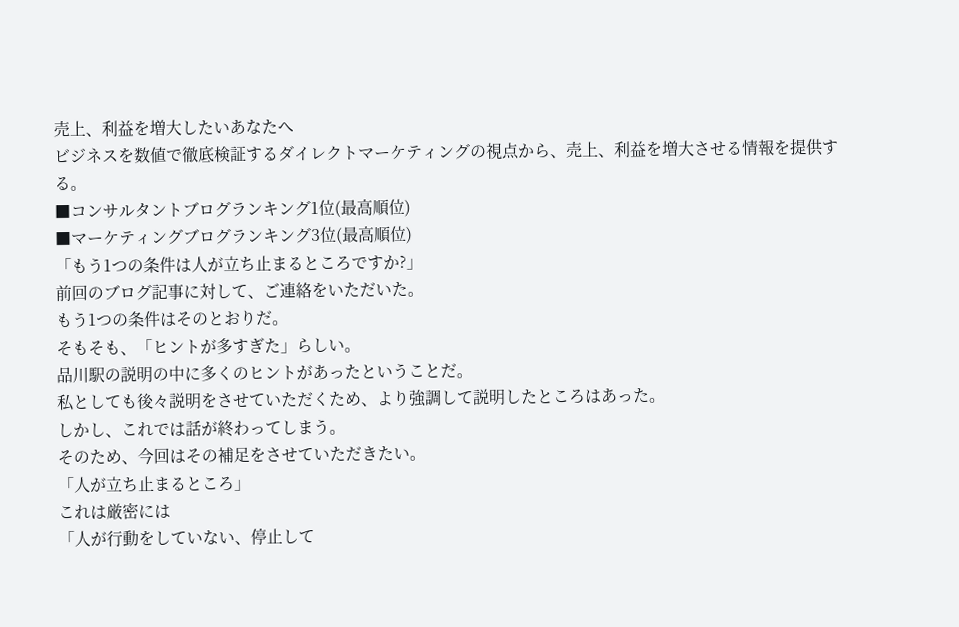売上、利益を増大したいあなたへ
ビジネスを数値で徹底検証するダイレクトマーケティングの視点から、売上、利益を増大させる情報を提供する。
■コンサルタントブログランキング1位(最高順位)
■マーケティングブログランキング3位(最高順位)
「もう1つの条件は人が立ち止まるところですか?」
前回のブログ記事に対して、ご連絡をいただいた。
もう1つの条件はそのとおりだ。
そもそも、「ヒントが多すぎた」らしい。
品川駅の説明の中に多くのヒントがあったということだ。
私としても後々説明をさせていただくため、より強調して説明したところはあった。
しかし、これでは話が終わってしまう。
そのため、今回はその補足をさせていただきたい。
「人が立ち止まるところ」
これは厳密には
「人が行動をしていない、停止して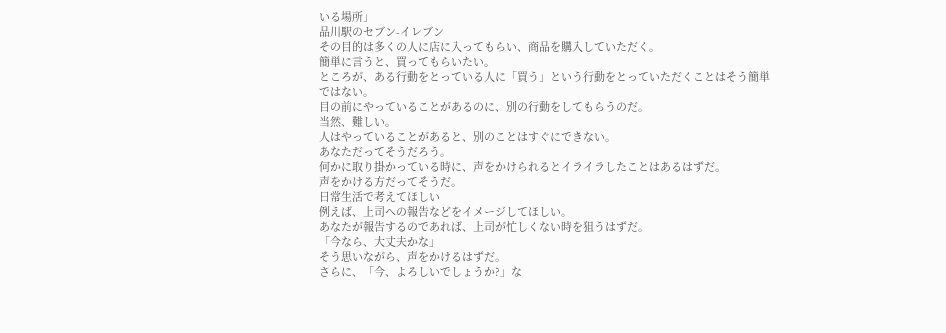いる場所」
品川駅のセブン-イレブン
その目的は多くの人に店に入ってもらい、商品を購入していただく。
簡単に言うと、買ってもらいたい。
ところが、ある行動をとっている人に「買う」という行動をとっていただくことはそう簡単ではない。
目の前にやっていることがあるのに、別の行動をしてもらうのだ。
当然、難しい。
人はやっていることがあると、別のことはすぐにできない。
あなただってそうだろう。
何かに取り掛かっている時に、声をかけられるとイライラしたことはあるはずだ。
声をかける方だってそうだ。
日常生活で考えてほしい
例えば、上司への報告などをイメージしてほしい。
あなたが報告するのであれば、上司が忙しくない時を狙うはずだ。
「今なら、大丈夫かな」
そう思いながら、声をかけるはずだ。
さらに、「今、よろしいでしょうか?」な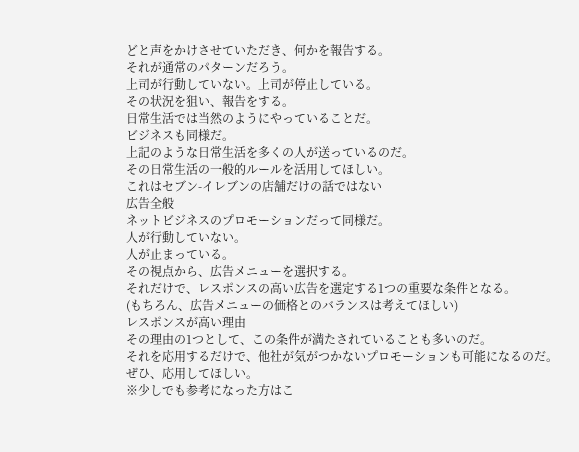どと声をかけさせていただき、何かを報告する。
それが通常のパターンだろう。
上司が行動していない。上司が停止している。
その状況を狙い、報告をする。
日常生活では当然のようにやっていることだ。
ビジネスも同様だ。
上記のような日常生活を多くの人が送っているのだ。
その日常生活の一般的ルールを活用してほしい。
これはセブン-イレブンの店舗だけの話ではない
広告全般
ネットビジネスのプロモーションだって同様だ。
人が行動していない。
人が止まっている。
その視点から、広告メニューを選択する。
それだけで、レスポンスの高い広告を選定する1つの重要な条件となる。
(もちろん、広告メニューの価格とのバランスは考えてほしい)
レスポンスが高い理由
その理由の1つとして、この条件が満たされていることも多いのだ。
それを応用するだけで、他社が気がつかないプロモーションも可能になるのだ。
ぜひ、応用してほしい。
※少しでも参考になった方はこ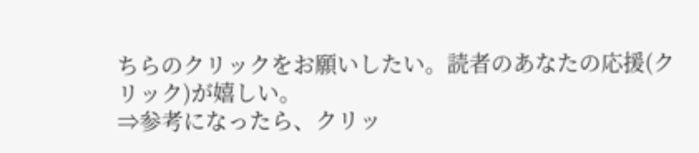ちらのクリックをお願いしたい。読者のあなたの応援(クリック)が嬉しい。
⇒参考になったら、クリッ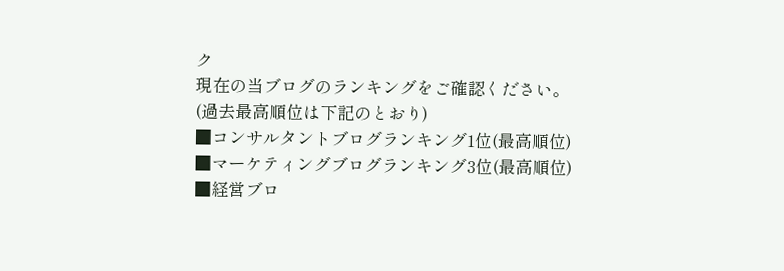ク
現在の当ブログのランキングをご確認ください。
(過去最高順位は下記のとおり)
■コンサルタントブログランキング1位(最高順位)
■マーケティングブログランキング3位(最高順位)
■経営ブロ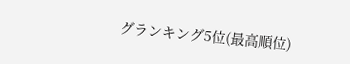グランキング5位(最高順位)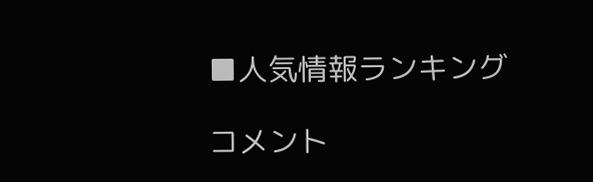■人気情報ランキング

コメント